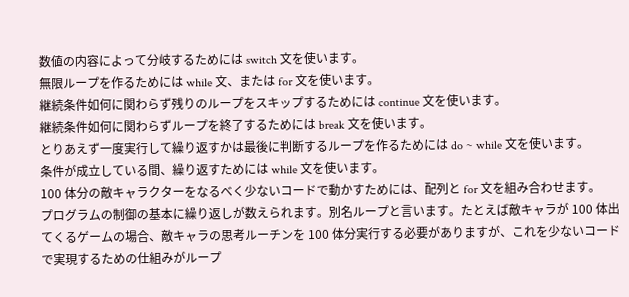数値の内容によって分岐するためには switch 文を使います。
無限ループを作るためには while 文、または for 文を使います。
継続条件如何に関わらず残りのループをスキップするためには continue 文を使います。
継続条件如何に関わらずループを終了するためには break 文を使います。
とりあえず一度実行して繰り返すかは最後に判断するループを作るためには do ~ while 文を使います。
条件が成立している間、繰り返すためには while 文を使います。
100 体分の敵キャラクターをなるべく少ないコードで動かすためには、配列と for 文を組み合わせます。
プログラムの制御の基本に繰り返しが数えられます。別名ループと言います。たとえば敵キャラが 100 体出てくるゲームの場合、敵キャラの思考ルーチンを 100 体分実行する必要がありますが、これを少ないコードで実現するための仕組みがループ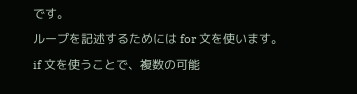です。
ループを記述するためには for 文を使います。
if 文を使うことで、複数の可能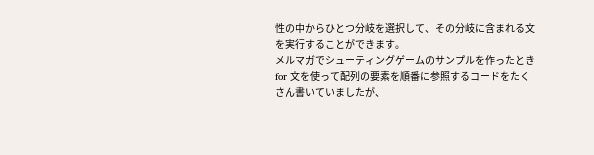性の中からひとつ分岐を選択して、その分岐に含まれる文を実行することができます。
メルマガでシューティングゲームのサンプルを作ったとき for 文を使って配列の要素を順番に参照するコードをたくさん書いていましたが、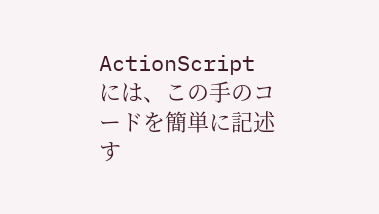ActionScript には、この手のコードを簡単に記述す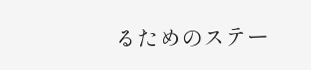るためのステー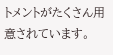トメントがたくさん用意されています。